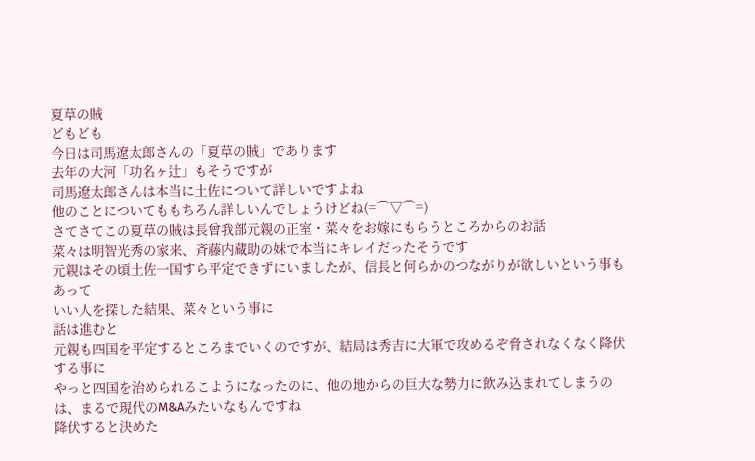夏草の賊
どもども
今日は司馬遼太郎さんの「夏草の賊」であります
去年の大河「功名ヶ辻」もそうですが
司馬遼太郎さんは本当に土佐について詳しいですよね
他のことについてももちろん詳しいんでしょうけどね(=⌒▽⌒=)
さてさてこの夏草の賊は長曾我部元親の正室・菜々をお嫁にもらうところからのお話
菜々は明智光秀の家来、斉藤内蔵助の妹で本当にキレイだったそうです
元親はその頃土佐一国すら平定できずにいましたが、信長と何らかのつながりが欲しいという事もあって
いい人を探した結果、菜々という事に
話は進むと
元親も四国を平定するところまでいくのですが、結局は秀吉に大軍で攻めるぞ脅されなくなく降伏する事に
やっと四国を治められるこようになったのに、他の地からの巨大な勢力に飲み込まれてしまうのは、まるで現代のM&Aみたいなもんですね
降伏すると決めた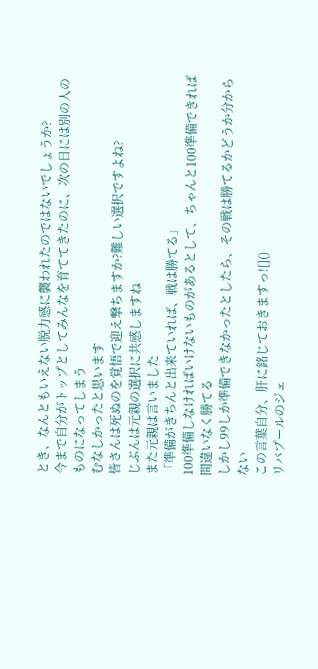とき、なんともいえない脱力感に襲われたのではないでしょうか?
今まで自分がトップとしてみんなを育ててきたのに、次の日には別の人のものになってしまう
むなしかったと思います
皆さんは死ぬのを覚悟で迎え撃ちますか?難しい選択ですよね?
じぶんは元親の選択に共感しますね
また元親は言いました
「準備がきちんと出来ていれば、戦は勝てる」
100準備しなければいけないものがあるとして、ちゃんと100準備できれば間違いなく勝てる
しかし99しか準備できなかったとしたら、その戦は勝てるかどうか分からない
この言葉自分、肝に銘じておきますっ![]()
リバプールのジェ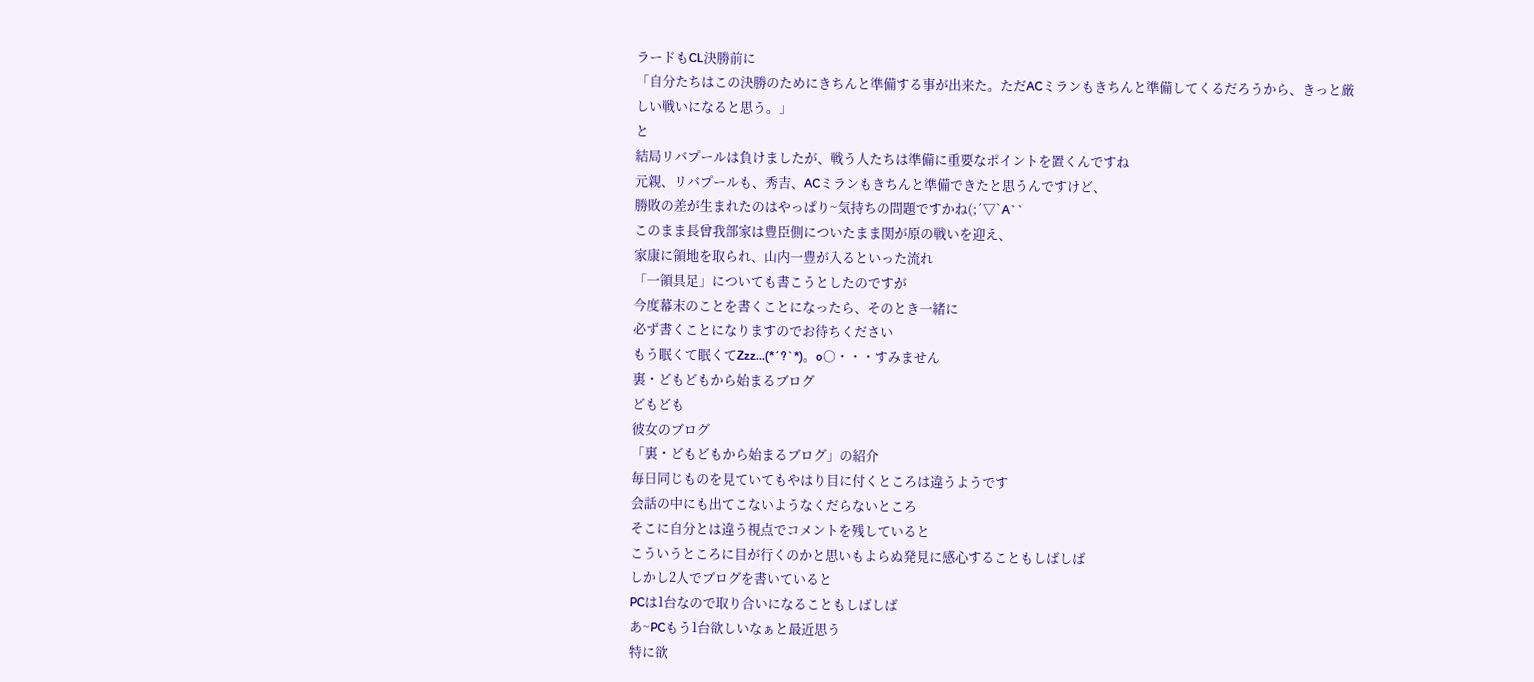ラードもCL決勝前に
「自分たちはこの決勝のためにきちんと準備する事が出来た。ただACミランもきちんと準備してくるだろうから、きっと厳しい戦いになると思う。」
と
結局リバプールは負けましたが、戦う人たちは準備に重要なポイントを置くんですね
元親、リバプールも、秀吉、ACミランもきちんと準備できたと思うんですけど、
勝敗の差が生まれたのはやっぱり~気持ちの問題ですかね(;´▽`A``
このまま長曾我部家は豊臣側についたまま関が原の戦いを迎え、
家康に領地を取られ、山内一豊が入るといった流れ
「一領具足」についても書こうとしたのですが
今度幕末のことを書くことになったら、そのとき一緒に
必ず書くことになりますのでお待ちください
もう眠くて眠くてZzz…(*´?`*)。o○・・・すみません
裏・どもどもから始まるブログ
どもども
彼女のブログ
「裏・どもどもから始まるブログ」の紹介
毎日同じものを見ていてもやはり目に付くところは違うようです
会話の中にも出てこないようなくだらないところ
そこに自分とは違う視点でコメントを残していると
こういうところに目が行くのかと思いもよらぬ発見に感心することもしばしば
しかし2人でブログを書いていると
PCは1台なので取り合いになることもしばしば
あ~PCもう1台欲しいなぁと最近思う
特に欲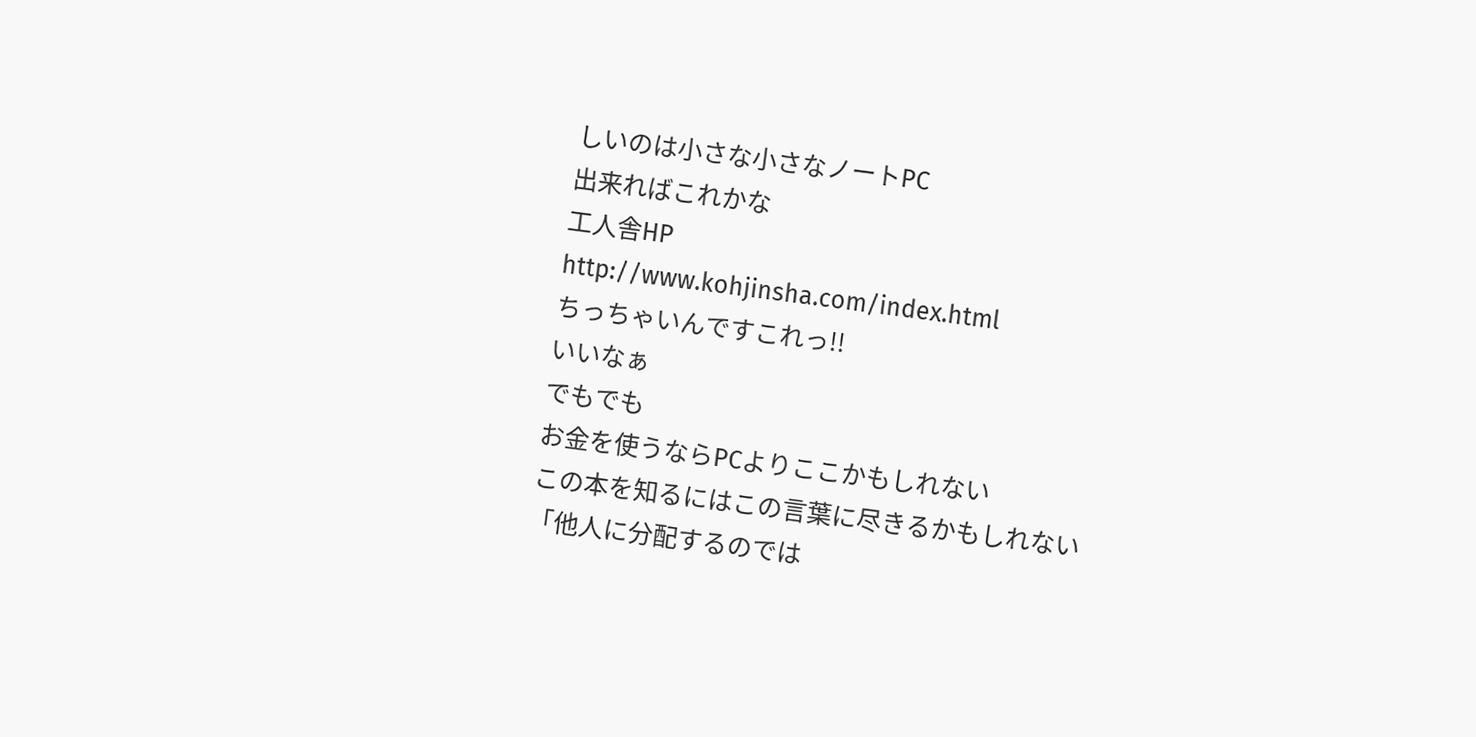しいのは小さな小さなノートPC
出来ればこれかな
工人舎HP
http://www.kohjinsha.com/index.html
ちっちゃいんですこれっ!!
いいなぁ
でもでも
お金を使うならPCよりここかもしれない
この本を知るにはこの言葉に尽きるかもしれない
「他人に分配するのでは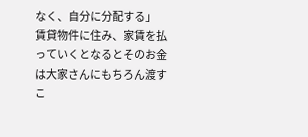なく、自分に分配する」
賃貸物件に住み、家賃を払っていくとなるとそのお金は大家さんにもちろん渡すこ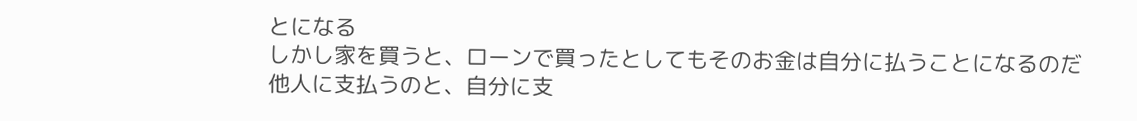とになる
しかし家を買うと、ローンで買ったとしてもそのお金は自分に払うことになるのだ
他人に支払うのと、自分に支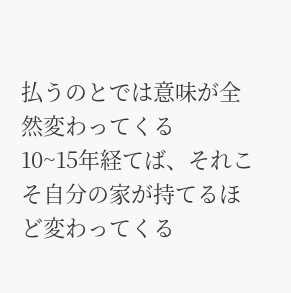払うのとでは意味が全然変わってくる
10~15年経てば、それこそ自分の家が持てるほど変わってくる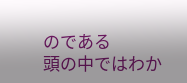のである
頭の中ではわか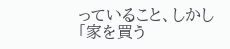っていること、しかし「家を買う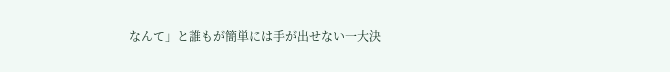なんて」と誰もが簡単には手が出せない一大決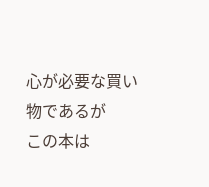心が必要な買い物であるが
この本は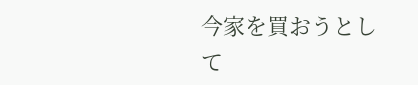今家を買おうとして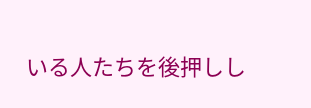いる人たちを後押しし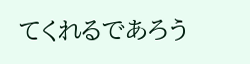てくれるであろう